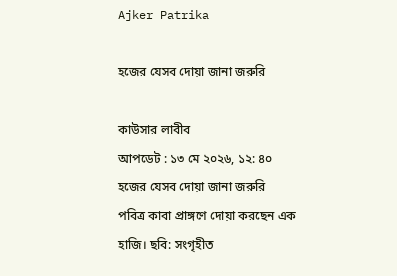Ajker Patrika

হজের যেসব দোয়া জানা জরুরি

কাউসার লাবীব
আপডেট : ১৩ মে ২০২৬, ১২: ৪০
হজের যেসব দোয়া জানা জরুরি
পবিত্র কাবা প্রাঙ্গণে দোয়া করছেন এক হাজি। ছবি: সংগৃহীত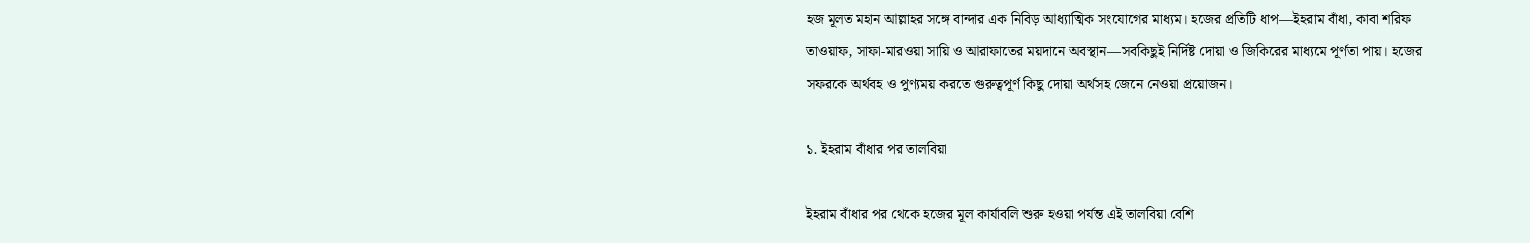হজ মূলত মহান আল্লাহর সঙ্গে বান্দার এক নিবিড় আধ্যাত্মিক সংযোগের মাধ্যম। হজের প্রতিটি ধাপ—ইহরাম বাঁধা, কাবা শরিফ তাওয়াফ, সাফা-মারওয়া সায়ি ও আরাফাতের ময়দানে অবস্থান—সবকিছুই নির্দিষ্ট দোয়া ও জিকিরের মাধ্যমে পূর্ণতা পায়। হজের সফরকে অর্থবহ ও পুণ্যময় করতে গুরুত্বপূর্ণ কিছু দোয়া অর্থসহ জেনে নেওয়া প্রয়োজন।

১. ইহরাম বাঁধার পর তালবিয়া

ইহরাম বাঁধার পর থেকে হজের মূল কার্যাবলি শুরু হওয়া পর্যন্ত এই তালবিয়া বেশি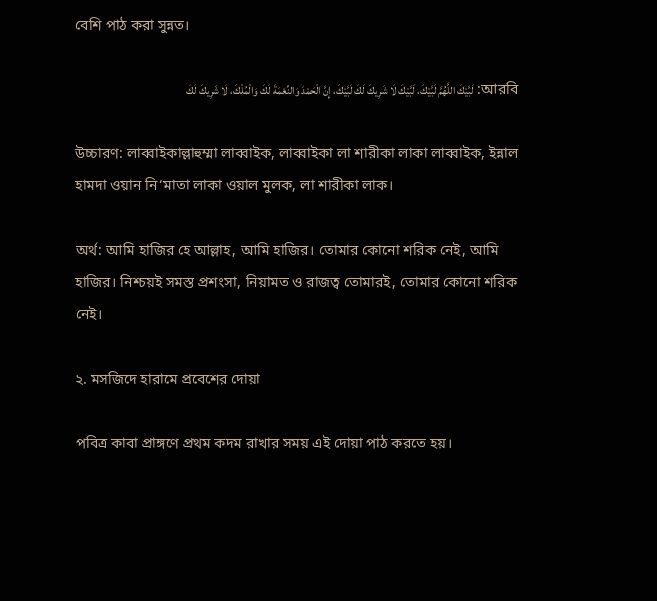বেশি পাঠ করা সুন্নত।

আরবি: لَبَّيْكَ اللَّهُمَّ لَبَّيْكَ، لَبَّيْكَ لَا شَرِيكَ لَكَ لَبَّيْكَ، إِنَّ الْحَمْدَ وَالنِّعْمَةَ لَكَ وَالْمُلْكَ، لَا شَرِيكَ لَكَ

উচ্চারণ: লাব্বাইকাল্লাহুম্মা লাব্বাইক, লাব্বাইকা লা শারীকা লাকা লাব্বাইক, ইন্নাল হামদা ওয়ান নি‘মাতা লাকা ওয়াল মুলক, লা শারীকা লাক।

অর্থ: আমি হাজির হে আল্লাহ, আমি হাজির। তোমার কোনো শরিক নেই, আমি হাজির। নিশ্চয়ই সমস্ত প্রশংসা, নিয়ামত ও রাজত্ব তোমারই, তোমার কোনো শরিক নেই।

২. মসজিদে হারামে প্রবেশের দোয়া

পবিত্র কাবা প্রাঙ্গণে প্রথম কদম রাখার সময় এই দোয়া পাঠ করতে হয়।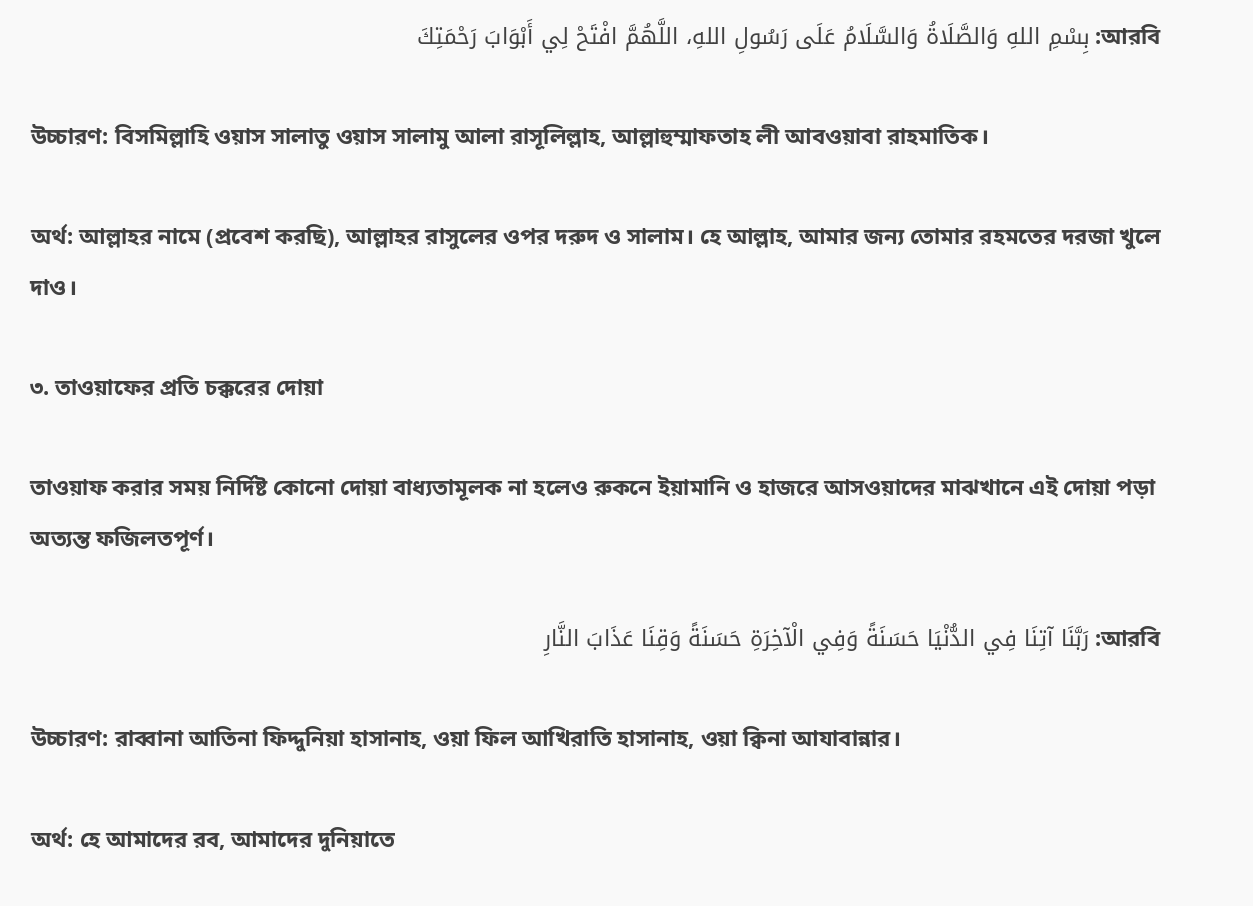আরবি: بِسْمِ اللهِ وَالصَّلَاةُ وَالسَّلَامُ عَلَى رَسُولِ اللهِ، اللَّهُمَّ افْتَحْ لِي أَبْوَابَ رَحْمَتِكَ

উচ্চারণ: বিসমিল্লাহি ওয়াস সালাতু ওয়াস সালামু আলা রাসূলিল্লাহ, আল্লাহুম্মাফতাহ লী আবওয়াবা রাহমাতিক।

অর্থ: আল্লাহর নামে (প্রবেশ করছি), আল্লাহর রাসুলের ওপর দরুদ ও সালাম। হে আল্লাহ, আমার জন্য তোমার রহমতের দরজা খুলে দাও।

৩. তাওয়াফের প্রতি চক্করের দোয়া

তাওয়াফ করার সময় নির্দিষ্ট কোনো দোয়া বাধ্যতামূলক না হলেও রুকনে ইয়ামানি ও হাজরে আসওয়াদের মাঝখানে এই দোয়া পড়া অত্যন্ত ফজিলতপূর্ণ।

আরবি: رَبَّنَا آتِنَا فِي الدُّنْيَا حَسَنَةً وَفِي الْآخِرَةِ حَسَنَةً وَقِنَا عَذَابَ النَّارِ

উচ্চারণ: রাব্বানা আতিনা ফিদ্দুনিয়া হাসানাহ, ওয়া ফিল আখিরাতি হাসানাহ, ওয়া ক্বিনা আযাবান্নার।

অর্থ: হে আমাদের রব, আমাদের দুনিয়াতে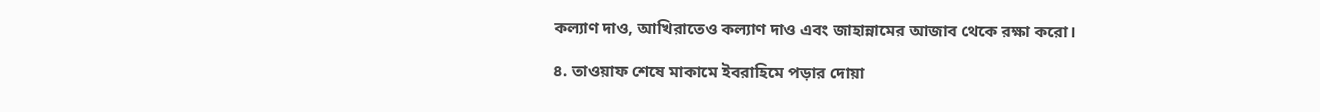কল্যাণ দাও, আখিরাতেও কল্যাণ দাও এবং জাহান্নামের আজাব থেকে রক্ষা করো।

৪. তাওয়াফ শেষে মাকামে ইবরাহিমে পড়ার দোয়া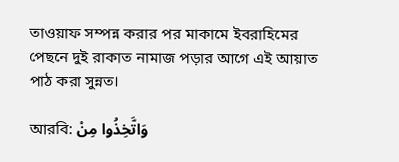তাওয়াফ সম্পন্ন করার পর মাকামে ইবরাহিমের পেছনে দুই রাকাত নামাজ পড়ার আগে এই আয়াত পাঠ করা সুন্নত।

আরবি: وَاتَّخِذُوا مِنْ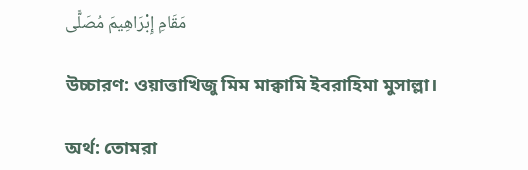مَقَامِ إِبْرَاهِيمَ مُصَلًّى

উচ্চারণ: ওয়াত্তাখিজু মিম মাক্বামি ইবরাহিমা মুসাল্লা।

অর্থ: তোমরা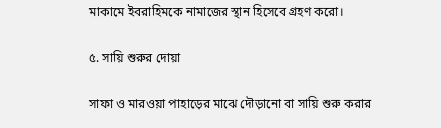মাকামে ইবরাহিমকে নামাজের স্থান হিসেবে গ্রহণ করো।

৫. সায়ি শুরুর দোয়া

সাফা ও মারওয়া পাহাড়ের মাঝে দৌড়ানো বা সায়ি শুরু করার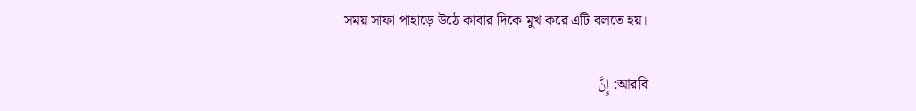সময় সাফা পাহাড়ে উঠে কাবার দিকে মুখ করে এটি বলতে হয়।

আরবি: إِنَّ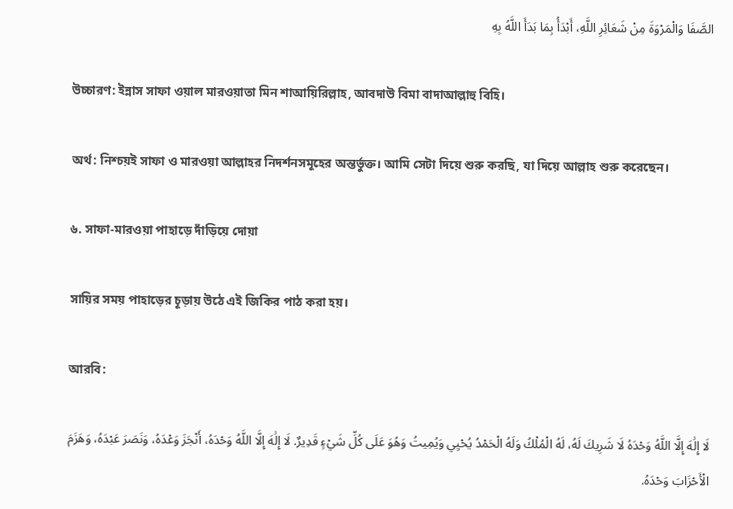الصَّفَا وَالْمَرْوَةَ مِنْ شَعَائِرِ اللَّهِ، أَبْدَأُ بِمَا بَدَأَ اللَّهُ بِهِ

উচ্চারণ: ইন্নাস সাফা ওয়াল মারওয়াতা মিন শাআয়িরিল্লাহ, আবদাউ বিমা বাদাআল্লাহু বিহি।

অর্থ: নিশ্চয়ই সাফা ও মারওয়া আল্লাহর নিদর্শনসমূহের অন্তর্ভুক্ত। আমি সেটা দিয়ে শুরু করছি, যা দিয়ে আল্লাহ শুরু করেছেন।

৬. সাফা-মারওয়া পাহাড়ে দাঁড়িয়ে দোয়া

সায়ির সময় পাহাড়ের চূড়ায় উঠে এই জিকির পাঠ করা হয়।

আরবি:

لَا إِلَٰهَ إِلَّا اللَّهُ وَحْدَهُ لَا شَرِيكَ لَهُ، لَهُ الْمُلْكُ وَلَهُ الْحَمْدُ يُحْيِي وَيُمِيتُ وَهُوَ عَلَى كُلِّ شَيْءٍ قَدِيرٌ. لَا إِلَٰهَ إِلَّا اللَّهُ وَحْدَهُ، أَنْجَزَ وَعْدَهُ، وَنَصَرَ عَبْدَهُ، وَهَزَمَ الْأَحْزَابَ وَحْدَهُ.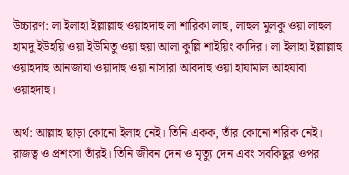উচ্চারণ: লা ইলাহা ইল্লাল্লাহু ওয়াহদাহু লা শারিকা লাহু, লাহুল মুলকু ওয়া লাহুল হামদু ইউহয়ি ওয়া ইউমিতু ওয়া হুয়া আলা কুল্লি শাইয়িং কাদির। লা ইলাহা ইল্লাল্লাহু ওয়াহদাহু আনজাযা ওয়াদাহু ওয়া নাসারা আবদাহু ওয়া হাযামাল আহযাবা ওয়াহদাহু।

অর্থ: আল্লাহ ছাড়া কোনো ইলাহ নেই। তিনি একক, তাঁর কোনো শরিক নেই। রাজত্ব ও প্রশংসা তাঁরই। তিনি জীবন দেন ও মৃত্যু দেন এবং সবকিছুর ওপর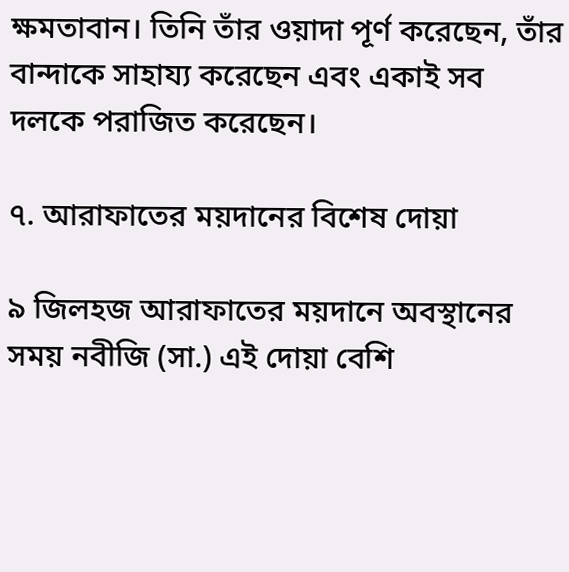ক্ষমতাবান। তিনি তাঁর ওয়াদা পূর্ণ করেছেন, তাঁর বান্দাকে সাহায্য করেছেন এবং একাই সব দলকে পরাজিত করেছেন।

৭. আরাফাতের ময়দানের বিশেষ দোয়া

৯ জিলহজ আরাফাতের ময়দানে অবস্থানের সময় নবীজি (সা.) এই দোয়া বেশি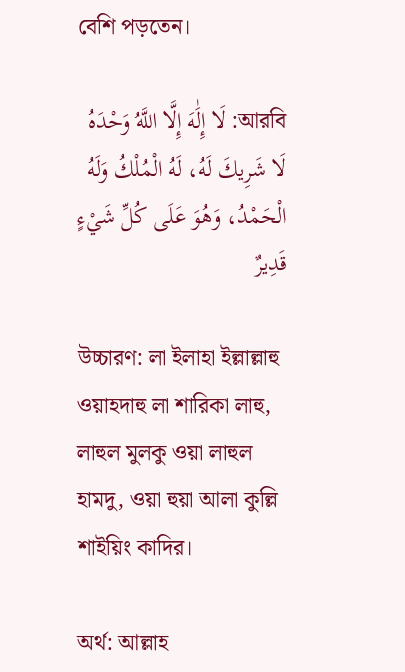বেশি পড়তেন।

আরবি: لَا إِلَٰهَ إِلَّا اللَّهُ وَحْدَهُ لَا شَرِيكَ لَهُ، لَهُ الْمُلْكُ وَلَهُ الْحَمْدُ، وَهُوَ عَلَى كُلِّ شَيْءٍ قَدِيرٌ

উচ্চারণ: লা ইলাহা ইল্লাল্লাহু ওয়াহদাহু লা শারিকা লাহু, লাহুল মুলকু ওয়া লাহুল হামদু, ওয়া হুয়া আলা কুল্লি শাইয়িং কাদির।

অর্থ: আল্লাহ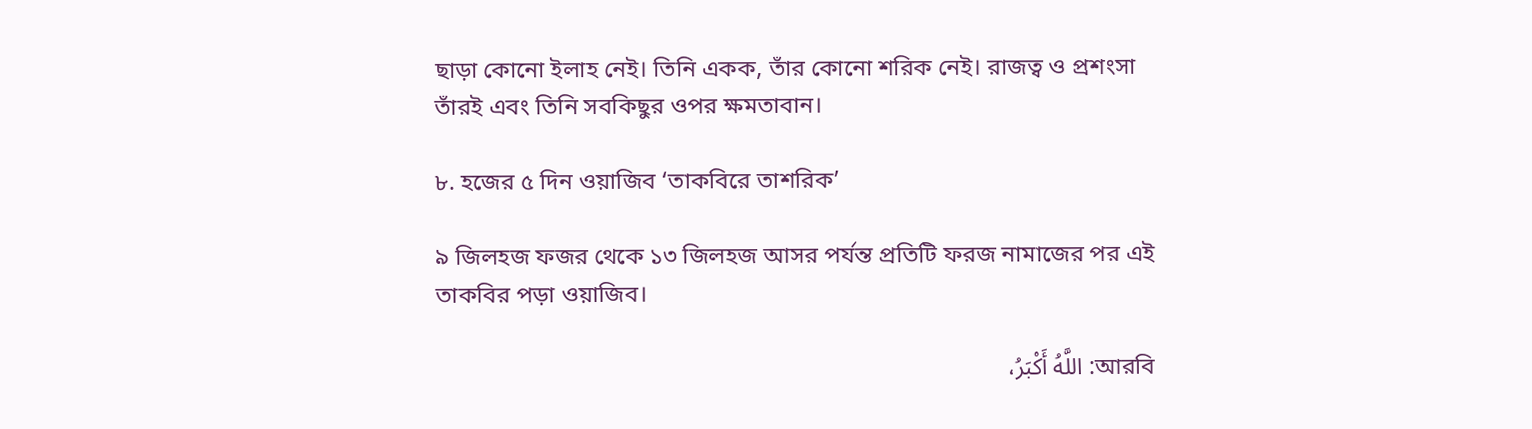ছাড়া কোনো ইলাহ নেই। তিনি একক, তাঁর কোনো শরিক নেই। রাজত্ব ও প্রশংসা তাঁরই এবং তিনি সবকিছুর ওপর ক্ষমতাবান।

৮. হজের ৫ দিন ওয়াজিব ‘তাকবিরে তাশরিক’

৯ জিলহজ ফজর থেকে ১৩ জিলহজ আসর পর্যন্ত প্রতিটি ফরজ নামাজের পর এই তাকবির পড়া ওয়াজিব।

আরবি: اللَّهُ أَكْبَرُ،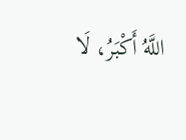اللَّهُ أَكْبَرُ، لَا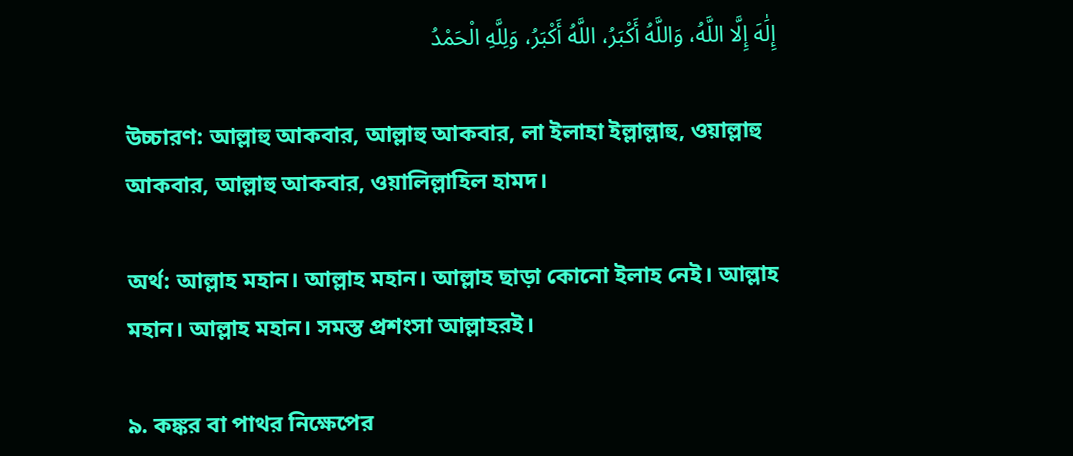إِلَٰهَ إِلَّا اللَّهُ، وَاللَّهُ أَكْبَرُ، اللَّهُ أَكْبَرُ، وَلِلَّهِ الْحَمْدُ

উচ্চারণ: আল্লাহু আকবার, আল্লাহু আকবার, লা ইলাহা ইল্লাল্লাহু, ওয়াল্লাহু আকবার, আল্লাহু আকবার, ওয়ালিল্লাহিল হামদ।

অর্থ: আল্লাহ মহান। আল্লাহ মহান। আল্লাহ ছাড়া কোনো ইলাহ নেই। আল্লাহ মহান। আল্লাহ মহান। সমস্ত প্রশংসা আল্লাহরই।

৯. কঙ্কর বা পাথর নিক্ষেপের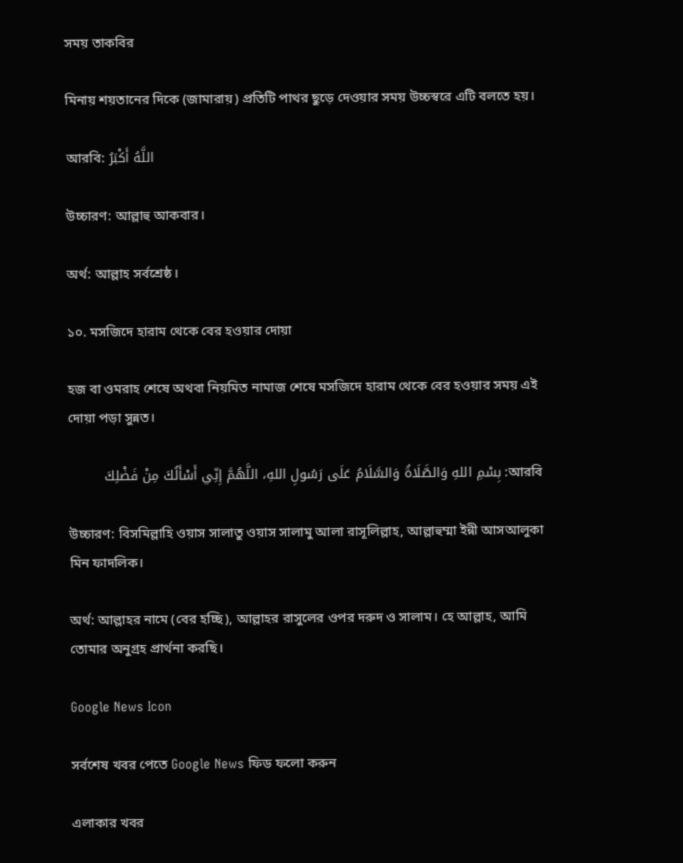সময় তাকবির

মিনায় শয়তানের দিকে (জামারায়) প্রতিটি পাথর ছুড়ে দেওয়ার সময় উচ্চস্বরে এটি বলতে হয়।

আরবি: اللَّهُ أَكْبَرُ

উচ্চারণ: আল্লাহু আকবার।

অর্থ: আল্লাহ সর্বশ্রেষ্ঠ।

১০. মসজিদে হারাম থেকে বের হওয়ার দোয়া

হজ বা ওমরাহ শেষে অথবা নিয়মিত নামাজ শেষে মসজিদে হারাম থেকে বের হওয়ার সময় এই দোয়া পড়া সুন্নত।

আরবি: بِسْمِ اللهِ وَالصَّلَاةُ وَالسَّلَامُ عَلَى رَسُولِ اللهِ، اللَّهُمَّ إِنِّي أَسْأَلُكَ مِنْ فَضْلِكَ

উচ্চারণ: বিসমিল্লাহি ওয়াস সালাতু ওয়াস সালামু আলা রাসূলিল্লাহ, আল্লাহুম্মা ইন্নী আসআলুকা মিন ফাদলিক।

অর্থ: আল্লাহর নামে (বের হচ্ছি), আল্লাহর রাসুলের ওপর দরুদ ও সালাম। হে আল্লাহ, আমি তোমার অনুগ্রহ প্রার্থনা করছি।

Google News Icon

সর্বশেষ খবর পেতে Google News ফিড ফলো করুন

এলাকার খবর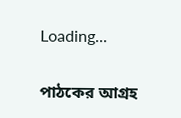Loading...

পাঠকের আগ্রহ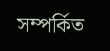সম্পর্কিত